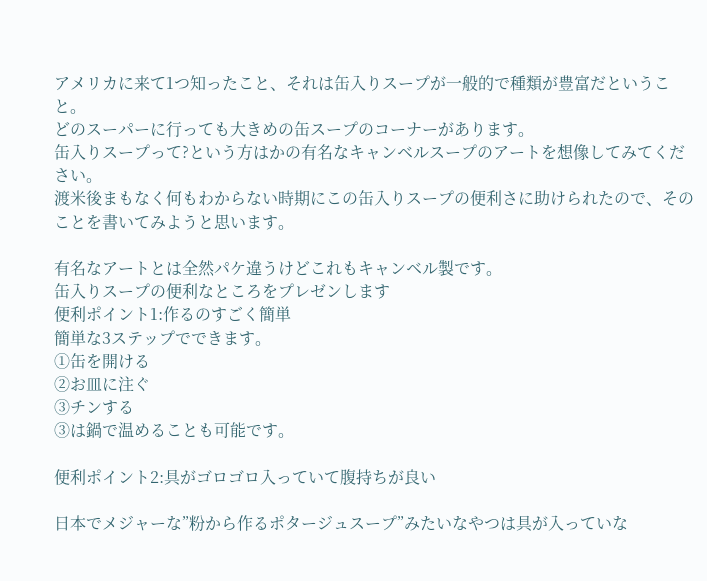アメリカに来て1つ知ったこと、それは缶入りスープが一般的で種類が豊富だということ。
どのスーパーに行っても大きめの缶スープのコーナーがあります。
缶入りスープって?という方はかの有名なキャンベルスープのアートを想像してみてください。
渡米後まもなく何もわからない時期にこの缶入りスープの便利さに助けられたので、そのことを書いてみようと思います。

有名なアートとは全然パケ違うけどこれもキャンベル製です。
缶入りスープの便利なところをプレゼンします
便利ポイント1:作るのすごく簡単
簡単な3ステップでできます。
①缶を開ける
②お皿に注ぐ
③チンする
③は鍋で温めることも可能です。

便利ポイント2:具がゴロゴロ入っていて腹持ちが良い

日本でメジャーな”粉から作るポタージュスープ”みたいなやつは具が入っていな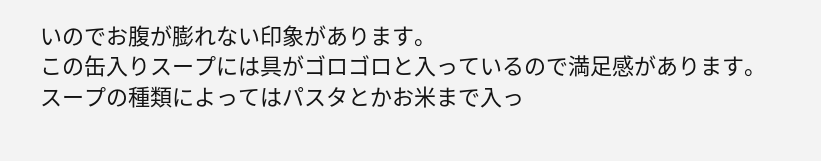いのでお腹が膨れない印象があります。
この缶入りスープには具がゴロゴロと入っているので満足感があります。
スープの種類によってはパスタとかお米まで入っ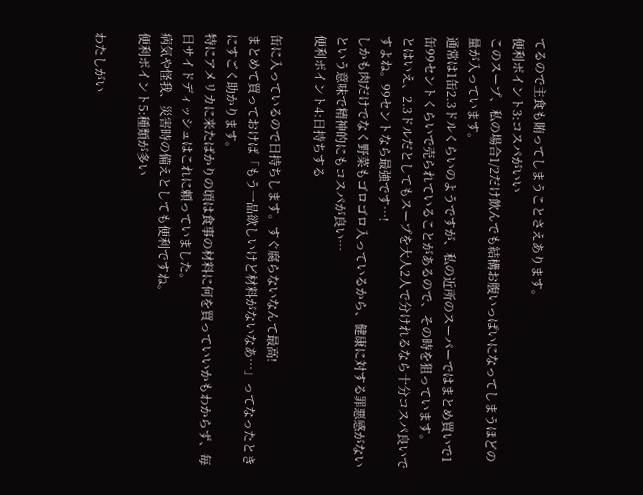てるので主食も賄ってしまうことさえあります。
便利ポイント3:コスパがいい
このスープ、私の場合1/2だけ飲んでも結構お腹いっぱいになってしまうほどの量が入っています。
通常は1缶2.3ドルくらいのようですが、私の近所のスーパーではまとめ買いで1缶99セントくらいで売られていることがあるので、その時を狙っています。
とはいえ、2.3ドルだとしてもスープを大人2人で分けれるなら十分コスパ良いですよね。99セントなら最強です…!
しかも肉だけでなく野菜もゴロゴロ入っているから、健康に対する罪悪感がないという意味で精神的にもコスパが良い…
便利ポイント4:日持ちする

缶に入っているので日持ちします。すぐ腐らないなんて最高!
まとめて買っておけば「もう一品欲しいけど材料がないなあ…」ってなったときにすごく助かります。
特にアメリカに来たばかりの頃は食事の材料に何を買っていいかもわからず、毎日サイドディッシュはこれに頼っていました。
病気や怪我、災害時の備えとしても便利ですね。
便利ポイント5:種類が多い

わたしがい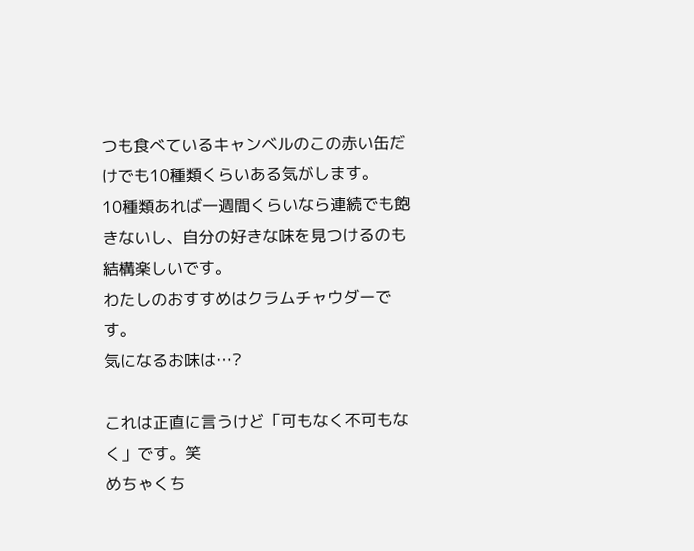つも食べているキャンベルのこの赤い缶だけでも10種類くらいある気がします。
10種類あれば一週間くらいなら連続でも飽きないし、自分の好きな味を見つけるのも結構楽しいです。
わたしのおすすめはクラムチャウダーです。
気になるお味は…?

これは正直に言うけど「可もなく不可もなく」です。笑
めちゃくち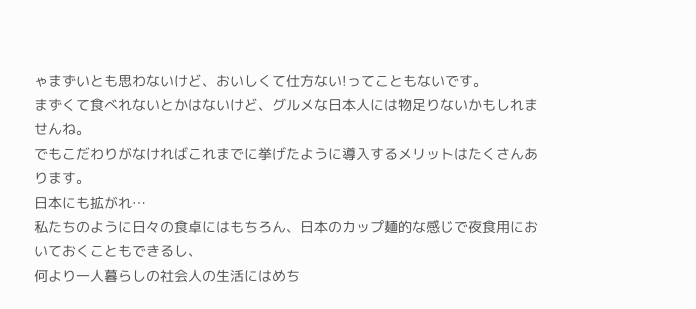ゃまずいとも思わないけど、おいしくて仕方ない!ってこともないです。
まずくて食べれないとかはないけど、グルメな日本人には物足りないかもしれませんね。
でもこだわりがなければこれまでに挙げたように導入するメリットはたくさんあります。
日本にも拡がれ…
私たちのように日々の食卓にはもちろん、日本のカップ麺的な感じで夜食用においておくこともできるし、
何より一人暮らしの社会人の生活にはめち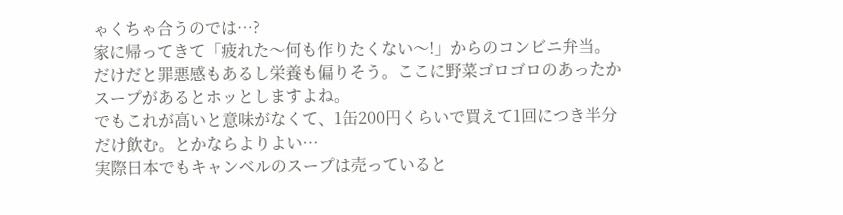ゃくちゃ合うのでは…?
家に帰ってきて「疲れた〜何も作りたくない〜!」からのコンビニ弁当。
だけだと罪悪感もあるし栄養も偏りそう。ここに野菜ゴロゴロのあったかスープがあるとホッとしますよね。
でもこれが高いと意味がなくて、1缶200円くらいで買えて1回につき半分だけ飲む。とかならよりよい…
実際日本でもキャンベルのスープは売っていると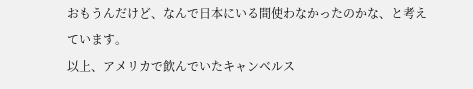おもうんだけど、なんで日本にいる間使わなかったのかな、と考えています。
以上、アメリカで飲んでいたキャンベルス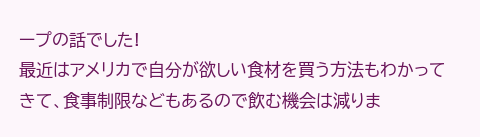ープの話でした!
最近はアメリカで自分が欲しい食材を買う方法もわかってきて、食事制限などもあるので飲む機会は減りま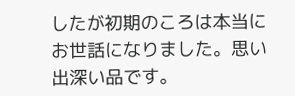したが初期のころは本当にお世話になりました。思い出深い品です。